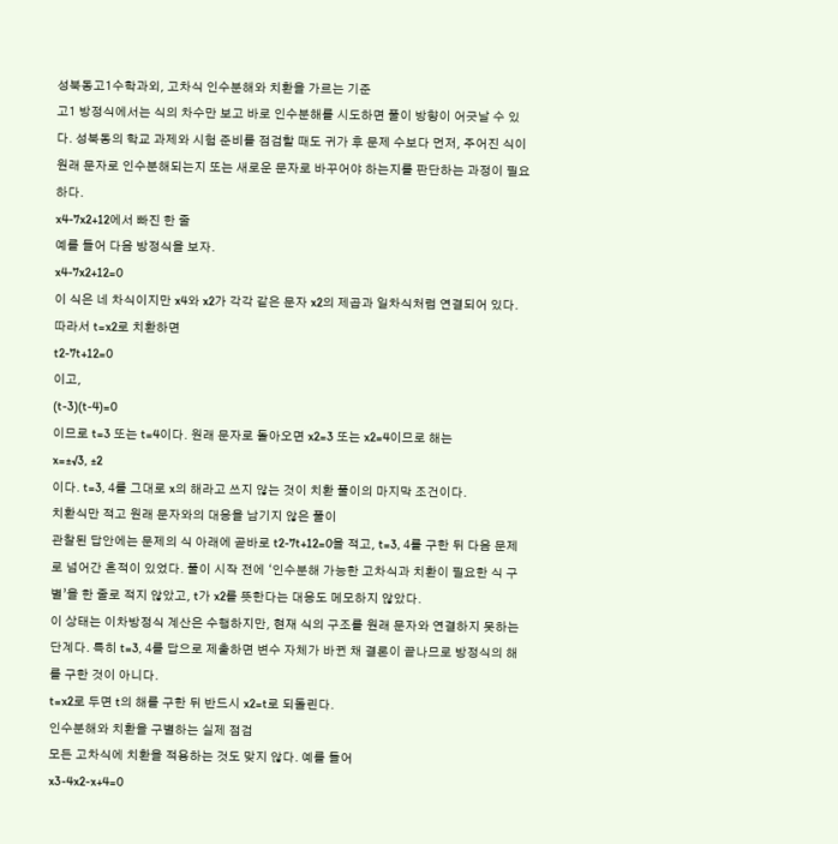성북동고1수학과외, 고차식 인수분해와 치환을 가르는 기준
고1 방정식에서는 식의 차수만 보고 바로 인수분해를 시도하면 풀이 방향이 어긋날 수 있다. 성북동의 학교 과제와 시험 준비를 점검할 때도 귀가 후 문제 수보다 먼저, 주어진 식이 원래 문자로 인수분해되는지 또는 새로운 문자로 바꾸어야 하는지를 판단하는 과정이 필요하다.
x4-7x2+12에서 빠진 한 줄
예를 들어 다음 방정식을 보자.
x4-7x2+12=0
이 식은 네 차식이지만 x4와 x2가 각각 같은 문자 x2의 제곱과 일차식처럼 연결되어 있다. 따라서 t=x2로 치환하면
t2-7t+12=0
이고,
(t-3)(t-4)=0
이므로 t=3 또는 t=4이다. 원래 문자로 돌아오면 x2=3 또는 x2=4이므로 해는
x=±√3, ±2
이다. t=3, 4를 그대로 x의 해라고 쓰지 않는 것이 치환 풀이의 마지막 조건이다.
치환식만 적고 원래 문자와의 대응을 남기지 않은 풀이
관찰된 답안에는 문제의 식 아래에 곧바로 t2-7t+12=0을 적고, t=3, 4를 구한 뒤 다음 문제로 넘어간 흔적이 있었다. 풀이 시작 전에 ‘인수분해 가능한 고차식과 치환이 필요한 식 구별’을 한 줄로 적지 않았고, t가 x2를 뜻한다는 대응도 메모하지 않았다.
이 상태는 이차방정식 계산은 수행하지만, 현재 식의 구조를 원래 문자와 연결하지 못하는 단계다. 특히 t=3, 4를 답으로 제출하면 변수 자체가 바뀐 채 결론이 끝나므로 방정식의 해를 구한 것이 아니다.
t=x2로 두면 t의 해를 구한 뒤 반드시 x2=t로 되돌린다.
인수분해와 치환을 구별하는 실제 점검
모든 고차식에 치환을 적용하는 것도 맞지 않다. 예를 들어
x3-4x2-x+4=0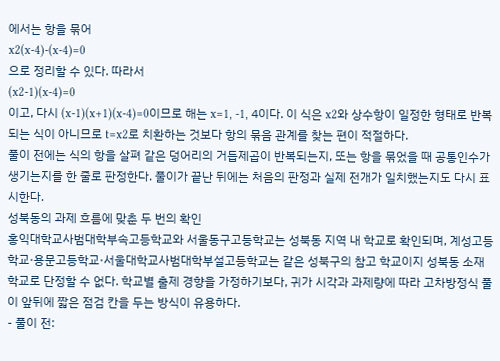에서는 항을 묶어
x2(x-4)-(x-4)=0
으로 정리할 수 있다. 따라서
(x2-1)(x-4)=0
이고, 다시 (x-1)(x+1)(x-4)=0이므로 해는 x=1, -1, 4이다. 이 식은 x2와 상수항이 일정한 형태로 반복되는 식이 아니므로 t=x2로 치환하는 것보다 항의 묶음 관계를 찾는 편이 적절하다.
풀이 전에는 식의 항을 살펴 같은 덩어리의 거듭제곱이 반복되는지, 또는 항을 묶었을 때 공통인수가 생기는지를 한 줄로 판정한다. 풀이가 끝난 뒤에는 처음의 판정과 실제 전개가 일치했는지도 다시 표시한다.
성북동의 과제 흐름에 맞춘 두 번의 확인
홍익대학교사범대학부속고등학교와 서울동구고등학교는 성북동 지역 내 학교로 확인되며, 계성고등학교·용문고등학교·서울대학교사범대학부설고등학교는 같은 성북구의 참고 학교이지 성북동 소재 학교로 단정할 수 없다. 학교별 출제 경향을 가정하기보다, 귀가 시각과 과제량에 따라 고차방정식 풀이 앞뒤에 짧은 점검 칸을 두는 방식이 유용하다.
- 풀이 전: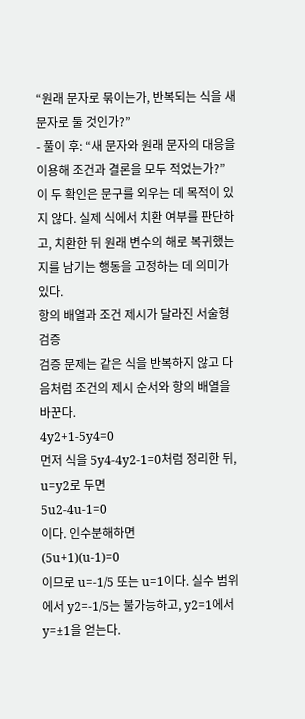“원래 문자로 묶이는가, 반복되는 식을 새 문자로 둘 것인가?”
- 풀이 후: “새 문자와 원래 문자의 대응을 이용해 조건과 결론을 모두 적었는가?”
이 두 확인은 문구를 외우는 데 목적이 있지 않다. 실제 식에서 치환 여부를 판단하고, 치환한 뒤 원래 변수의 해로 복귀했는지를 남기는 행동을 고정하는 데 의미가 있다.
항의 배열과 조건 제시가 달라진 서술형 검증
검증 문제는 같은 식을 반복하지 않고 다음처럼 조건의 제시 순서와 항의 배열을 바꾼다.
4y2+1-5y4=0
먼저 식을 5y4-4y2-1=0처럼 정리한 뒤, u=y2로 두면
5u2-4u-1=0
이다. 인수분해하면
(5u+1)(u-1)=0
이므로 u=-1/5 또는 u=1이다. 실수 범위에서 y2=-1/5는 불가능하고, y2=1에서 y=±1을 얻는다.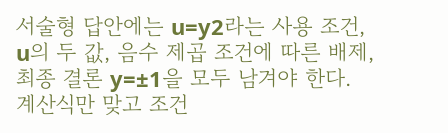서술형 답안에는 u=y2라는 사용 조건, u의 두 값, 음수 제곱 조건에 따른 배제, 최종 결론 y=±1을 모두 남겨야 한다. 계산식만 맞고 조건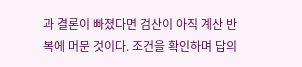과 결론이 빠졌다면 검산이 아직 계산 반복에 머문 것이다. 조건을 확인하며 답의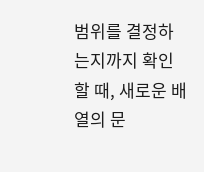범위를 결정하는지까지 확인할 때, 새로운 배열의 문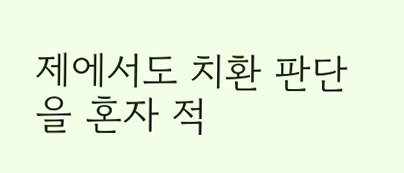제에서도 치환 판단을 혼자 적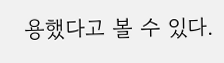용했다고 볼 수 있다.